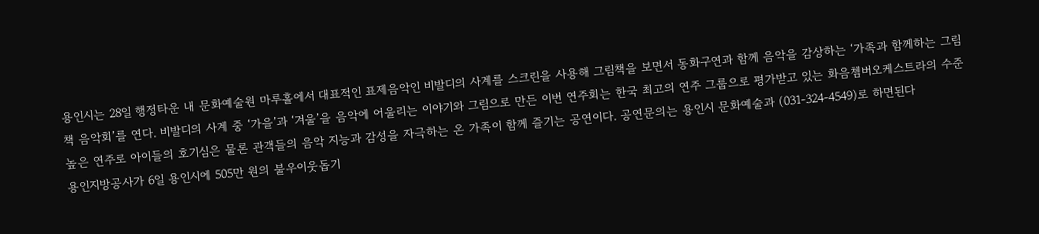용인시는 28일 행정타운 내 문화예술원 마루홀에서 대표적인 표제음악인 비발디의 사계를 스크린을 사용해 그림책을 보면서 동화구연과 함께 음악을 감상하는 ‘가족과 함께하는 그림책 음악회’를 연다. 비발디의 사계 중 ‘가을’과 ‘겨울’을 음악에 어울리는 이야기와 그림으로 만든 이번 연주회는 한국 최고의 연주 그룹으로 평가받고 있는 화음쳄버오케스트라의 수준 높은 연주로 아이들의 호기심은 물론 관객들의 음악 지능과 감성을 자극하는 온 가족이 함께 즐기는 공연이다. 공연문의는 용인시 문화예술과 (031-324-4549)로 하면된다
용인지방공사가 6일 용인시에 505만 원의 불우이웃돕기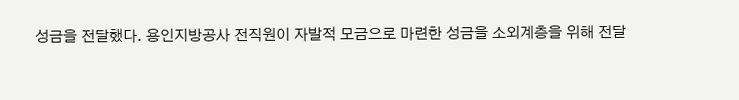성금을 전달했다. 용인지방공사 전직원이 자발적 모금으로 마련한 성금을 소외계층을 위해 전달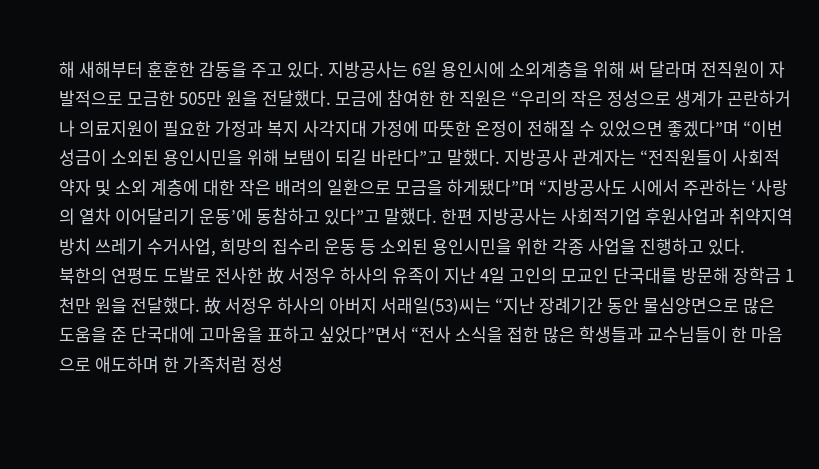해 새해부터 훈훈한 감동을 주고 있다. 지방공사는 6일 용인시에 소외계층을 위해 써 달라며 전직원이 자발적으로 모금한 505만 원을 전달했다. 모금에 참여한 한 직원은 “우리의 작은 정성으로 생계가 곤란하거나 의료지원이 필요한 가정과 복지 사각지대 가정에 따뜻한 온정이 전해질 수 있었으면 좋겠다”며 “이번 성금이 소외된 용인시민을 위해 보탬이 되길 바란다”고 말했다. 지방공사 관계자는 “전직원들이 사회적 약자 및 소외 계층에 대한 작은 배려의 일환으로 모금을 하게됐다”며 “지방공사도 시에서 주관하는 ‘사랑의 열차 이어달리기 운동’에 동참하고 있다”고 말했다. 한편 지방공사는 사회적기업 후원사업과 취약지역 방치 쓰레기 수거사업, 희망의 집수리 운동 등 소외된 용인시민을 위한 각종 사업을 진행하고 있다.
북한의 연평도 도발로 전사한 故 서정우 하사의 유족이 지난 4일 고인의 모교인 단국대를 방문해 장학금 1천만 원을 전달했다. 故 서정우 하사의 아버지 서래일(53)씨는 “지난 장례기간 동안 물심양면으로 많은 도움을 준 단국대에 고마움을 표하고 싶었다”면서 “전사 소식을 접한 많은 학생들과 교수님들이 한 마음으로 애도하며 한 가족처럼 정성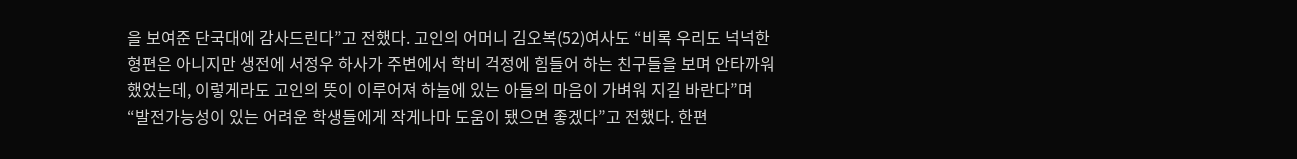을 보여준 단국대에 감사드린다”고 전했다. 고인의 어머니 김오복(52)여사도 “비록 우리도 넉넉한 형편은 아니지만 생전에 서정우 하사가 주변에서 학비 걱정에 힘들어 하는 친구들을 보며 안타까워 했었는데, 이렇게라도 고인의 뜻이 이루어져 하늘에 있는 아들의 마음이 가벼워 지길 바란다”며 “발전가능성이 있는 어려운 학생들에게 작게나마 도움이 됐으면 좋겠다”고 전했다. 한편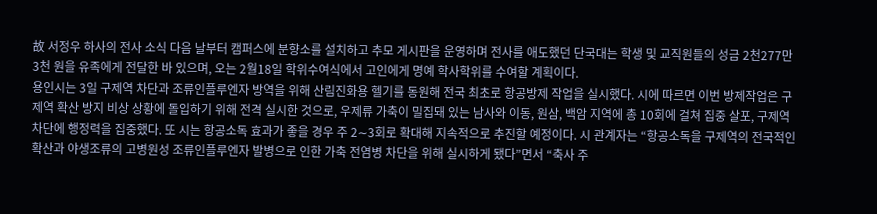故 서정우 하사의 전사 소식 다음 날부터 캠퍼스에 분향소를 설치하고 추모 게시판을 운영하며 전사를 애도했던 단국대는 학생 및 교직원들의 성금 2천277만3천 원을 유족에게 전달한 바 있으며, 오는 2월18일 학위수여식에서 고인에게 명예 학사학위를 수여할 계획이다.
용인시는 3일 구제역 차단과 조류인플루엔자 방역을 위해 산림진화용 헬기를 동원해 전국 최초로 항공방제 작업을 실시했다. 시에 따르면 이번 방제작업은 구제역 확산 방지 비상 상황에 돌입하기 위해 전격 실시한 것으로, 우제류 가축이 밀집돼 있는 남사와 이동, 원삼, 백암 지역에 총 10회에 걸쳐 집중 살포, 구제역 차단에 행정력을 집중했다. 또 시는 항공소독 효과가 좋을 경우 주 2∼3회로 확대해 지속적으로 추진할 예정이다. 시 관계자는 “항공소독을 구제역의 전국적인 확산과 야생조류의 고병원성 조류인플루엔자 발병으로 인한 가축 전염병 차단을 위해 실시하게 됐다”면서 “축사 주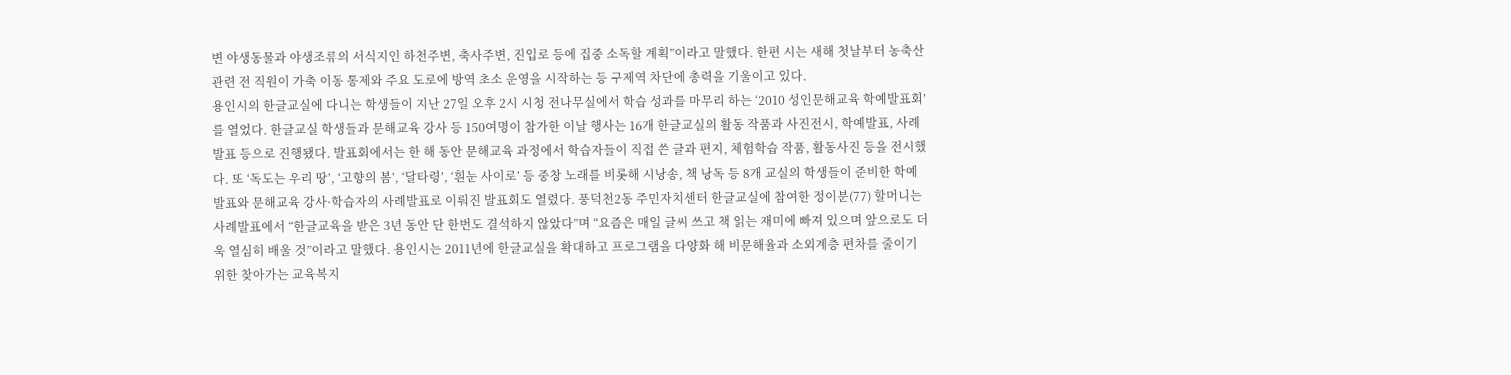변 야생동물과 야생조류의 서식지인 하천주변, 축사주변, 진입로 등에 집중 소독할 계획”이라고 말했다. 한편 시는 새해 첫날부터 농축산 관련 전 직원이 가축 이동 통제와 주요 도로에 방역 초소 운영을 시작하는 등 구제역 차단에 총력을 기울이고 있다.
용인시의 한글교실에 다니는 학생들이 지난 27일 오후 2시 시청 전나무실에서 학습 성과를 마무리 하는 ‘2010 성인문해교육 학예발표회’를 열었다. 한글교실 학생들과 문해교육 강사 등 150여명이 참가한 이날 행사는 16개 한글교실의 활동 작품과 사진전시, 학예발표, 사례발표 등으로 진행됐다. 발표회에서는 한 해 동안 문해교육 과정에서 학습자들이 직접 쓴 글과 편지, 체험학습 작품, 활동사진 등을 전시했다. 또 ‘독도는 우리 땅’, ‘고향의 봄’, ‘달타령’, ‘흰눈 사이로’ 등 중창 노래를 비롯해 시낭송, 책 낭독 등 8개 교실의 학생들이 준비한 학예발표와 문해교육 강사·학습자의 사례발표로 이뤄진 발표회도 열렸다. 풍덕천2동 주민자치센터 한글교실에 참여한 정이분(77) 할머니는 사례발표에서 “한글교육을 받은 3년 동안 단 한번도 결석하지 않았다”며 “요즘은 매일 글씨 쓰고 책 읽는 재미에 빠져 있으며 앞으로도 더욱 열심히 배울 것”이라고 말했다. 용인시는 2011년에 한글교실을 확대하고 프로그램을 다양화 해 비문해율과 소외계층 편차를 줄이기 위한 찾아가는 교육복지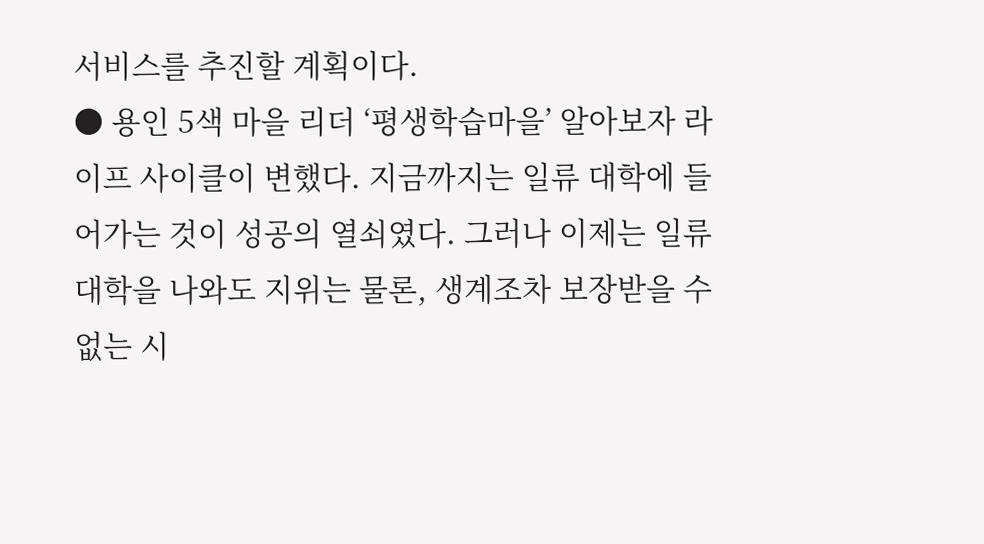서비스를 추진할 계획이다.
● 용인 5색 마을 리더 ‘평생학습마을’ 알아보자 라이프 사이클이 변했다. 지금까지는 일류 대학에 들어가는 것이 성공의 열쇠였다. 그러나 이제는 일류 대학을 나와도 지위는 물론, 생계조차 보장받을 수 없는 시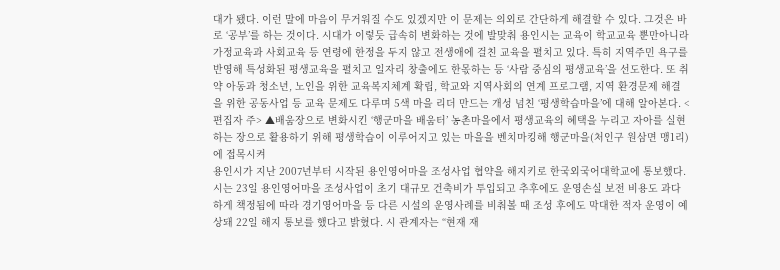대가 됐다. 이런 말에 마음이 무거워질 수도 있겠지만 이 문제는 의외로 간단하게 해결할 수 있다. 그것은 바로 ‘공부’를 하는 것이다. 시대가 이렇듯 급속히 변화하는 것에 발맞춰 용인시는 교육이 학교교육 뿐만아니라 가정교육과 사회교육 등 연령에 한정을 두지 않고 전생애에 걸친 교육을 펼치고 있다. 특히 지역주민 욕구를 반영해 특성화된 평생교육을 펼치고 일자리 창출에도 한몫하는 등 ‘사람 중심의 평생교육’을 선도한다. 또 취약 아동과 청소년, 노인을 위한 교육복지체계 확립, 학교와 지역사회의 연계 프로그램, 지역 환경문제 해결을 위한 공동사업 등 교육 문제도 다루며 5색 마을 리더 만드는 개성 넘친 ‘평생학습마을’에 대해 알아본다. <편집자 주> ▲배움장으로 변화시킨 ‘행군마을 배움터’ 농촌마을에서 평생교육의 혜택을 누리고 자아를 실현하는 장으로 활용하기 위해 평생학습이 이루어지고 있는 마을을 벤치마킹해 행군마을(처인구 원삼면 맹1리)에 접목시켜
용인시가 지난 2007년부터 시작된 용인영어마을 조성사업 협약을 해지키로 한국외국어대학교에 통보했다. 시는 23일 용인영어마을 조성사업이 초기 대규모 건축비가 투입되고 추후에도 운영손실 보전 비용도 과다하게 책정됨에 따라 경기영어마을 등 다른 시설의 운영사례를 비춰볼 때 조성 후에도 막대한 적자 운영이 예상돼 22일 해지 통보를 했다고 밝혔다. 시 관계자는 “현재 재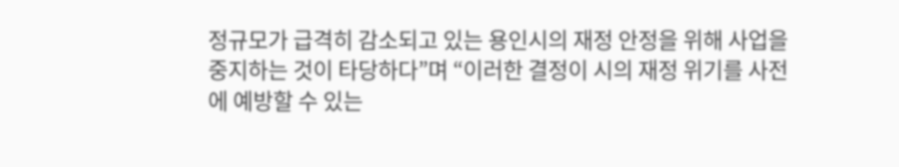정규모가 급격히 감소되고 있는 용인시의 재정 안정을 위해 사업을 중지하는 것이 타당하다”며 “이러한 결정이 시의 재정 위기를 사전에 예방할 수 있는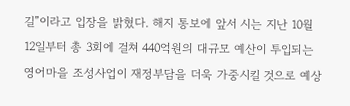길”이라고 입장을 밝혔다. 해지 통보에 앞서 시는 지난 10월 12일부터 총 3회에 걸쳐 440억원의 대규모 예산이 투입되는 영어마을 조성사업이 재정부담을 더욱 가중시킬 것으로 예상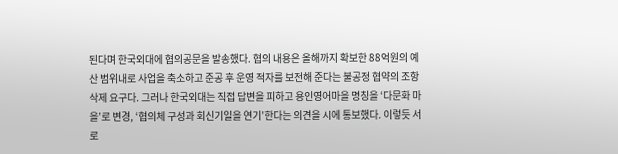된다며 한국외대에 협의공문을 발송했다. 협의 내용은 올해까지 확보한 88억원의 예산 범위내로 사업을 축소하고 준공 후 운영 적자를 보전해 준다는 불공정 협약의 조항 삭제 요구다. 그러나 한국외대는 직접 답변을 피하고 용인영어마을 명칭을 ‘다문화 마을’로 변경, ‘협의체 구성과 회신기일을 연기’한다는 의견을 시에 통보했다. 이렇듯 서로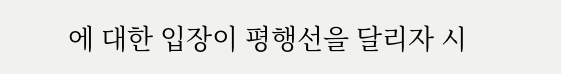에 대한 입장이 평행선을 달리자 시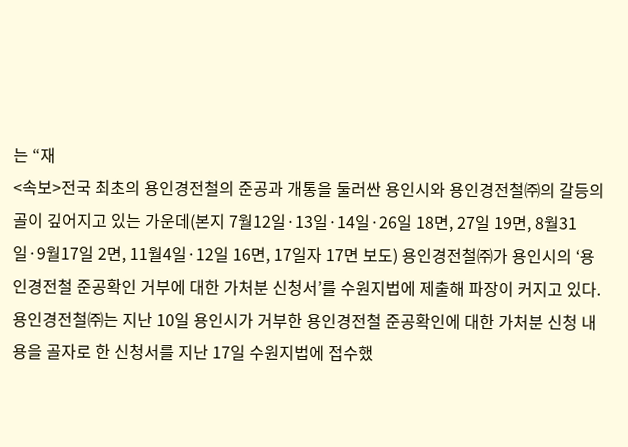는 “재
<속보>전국 최초의 용인경전철의 준공과 개통을 둘러싼 용인시와 용인경전철㈜의 갈등의 골이 깊어지고 있는 가운데(본지 7월12일·13일·14일·26일 18면, 27일 19면, 8월31일·9월17일 2면, 11월4일·12일 16면, 17일자 17면 보도) 용인경전철㈜가 용인시의 ‘용인경전철 준공확인 거부에 대한 가처분 신청서’를 수원지법에 제출해 파장이 커지고 있다. 용인경전철㈜는 지난 10일 용인시가 거부한 용인경전철 준공확인에 대한 가처분 신청 내용을 골자로 한 신청서를 지난 17일 수원지법에 접수했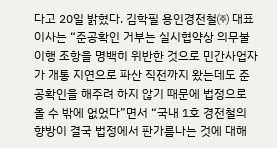다고 20일 밝혔다. 김학필 용인경전철㈜ 대표이사는 “준공확인 거부는 실시협약상 의무불이행 조항을 명백히 위반한 것으로 민간사업자가 개통 지연으로 파산 직전까지 왔는데도 준공확인을 해주려 하지 않기 때문에 법정으로 올 수 밖에 없었다”면서 “국내 1호 경전철의 향방이 결국 법정에서 판가름나는 것에 대해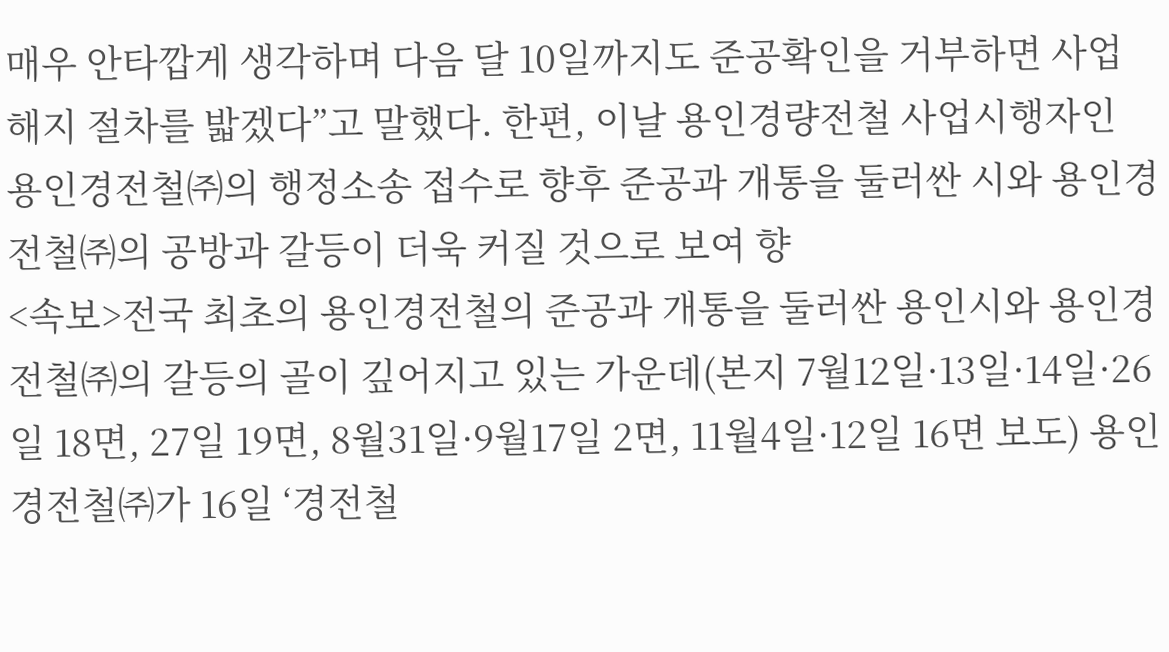매우 안타깝게 생각하며 다음 달 10일까지도 준공확인을 거부하면 사업해지 절차를 밟겠다”고 말했다. 한편, 이날 용인경량전철 사업시행자인 용인경전철㈜의 행정소송 접수로 향후 준공과 개통을 둘러싼 시와 용인경전철㈜의 공방과 갈등이 더욱 커질 것으로 보여 향
<속보>전국 최초의 용인경전철의 준공과 개통을 둘러싼 용인시와 용인경전철㈜의 갈등의 골이 깊어지고 있는 가운데(본지 7월12일·13일·14일·26일 18면, 27일 19면, 8월31일·9월17일 2면, 11월4일·12일 16면 보도) 용인경전철㈜가 16일 ‘경전철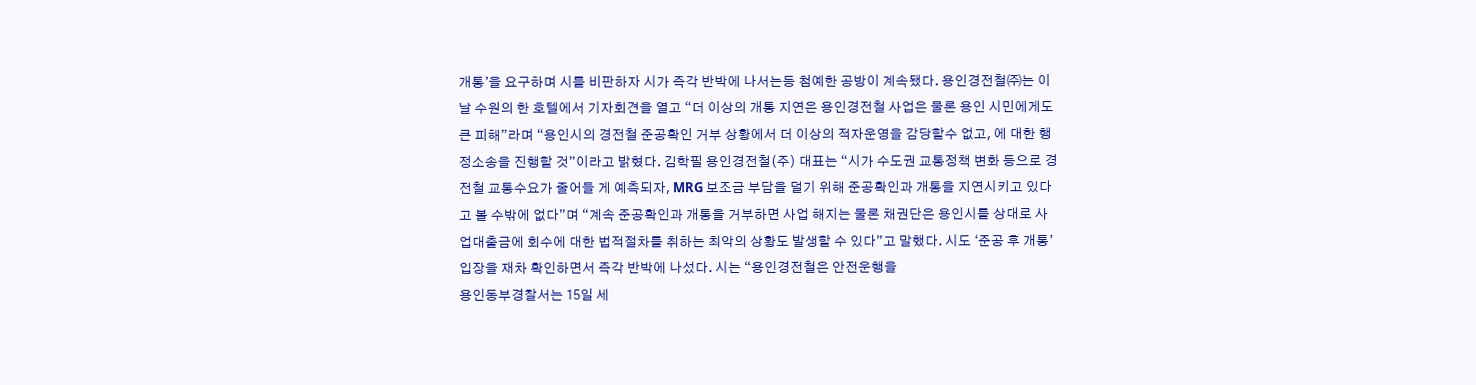개통’을 요구하며 시를 비판하자 시가 즉각 반박에 나서는등 첨예한 공방이 계속됐다. 용인경전철㈜는 이날 수원의 한 호텔에서 기자회견을 열고 “더 이상의 개통 지연은 용인경전철 사업은 물론 용인 시민에게도 큰 피해”라며 “용인시의 경전철 준공확인 거부 상황에서 더 이상의 적자운영을 감당할수 없고, 에 대한 행정소송을 진행할 것”이라고 밝혔다. 김학필 용인경전철(주) 대표는 “시가 수도권 교통정책 변화 등으로 경전철 교통수요가 줄어들 게 예측되자, MRG 보조금 부담을 덜기 위해 준공확인과 개통을 지연시키고 있다고 볼 수밖에 없다”며 “계속 준공확인과 개통을 거부하면 사업 해지는 물론 채권단은 용인시를 상대로 사업대출금에 회수에 대한 법적절차를 취하는 최악의 상황도 발생할 수 있다”고 말했다. 시도 ‘준공 후 개통’ 입장을 재차 확인하면서 즉각 반박에 나섰다. 시는 “용인경전철은 안전운행을
용인동부경찰서는 15일 세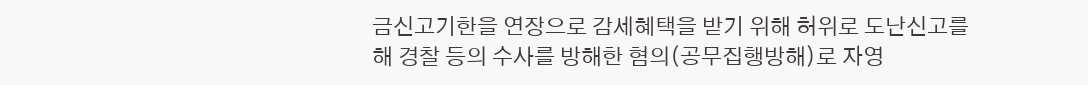금신고기한을 연장으로 감세혜택을 받기 위해 허위로 도난신고를해 경찰 등의 수사를 방해한 혐의(공무집행방해)로 자영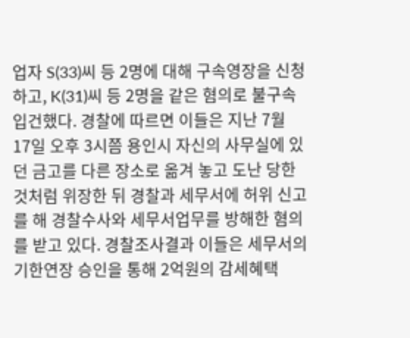업자 S(33)씨 등 2명에 대해 구속영장을 신청하고, K(31)씨 등 2명을 같은 혐의로 불구속입건했다. 경찰에 따르면 이들은 지난 7월 17일 오후 3시쯤 용인시 자신의 사무실에 있던 금고를 다른 장소로 옮겨 놓고 도난 당한 것처럼 위장한 뒤 경찰과 세무서에 허위 신고를 해 경찰수사와 세무서업무를 방해한 혐의를 받고 있다. 경찰조사결과 이들은 세무서의 기한연장 승인을 통해 2억원의 감세혜택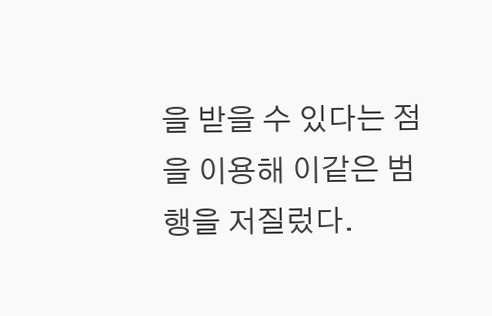을 받을 수 있다는 점을 이용해 이같은 범행을 저질렀다.